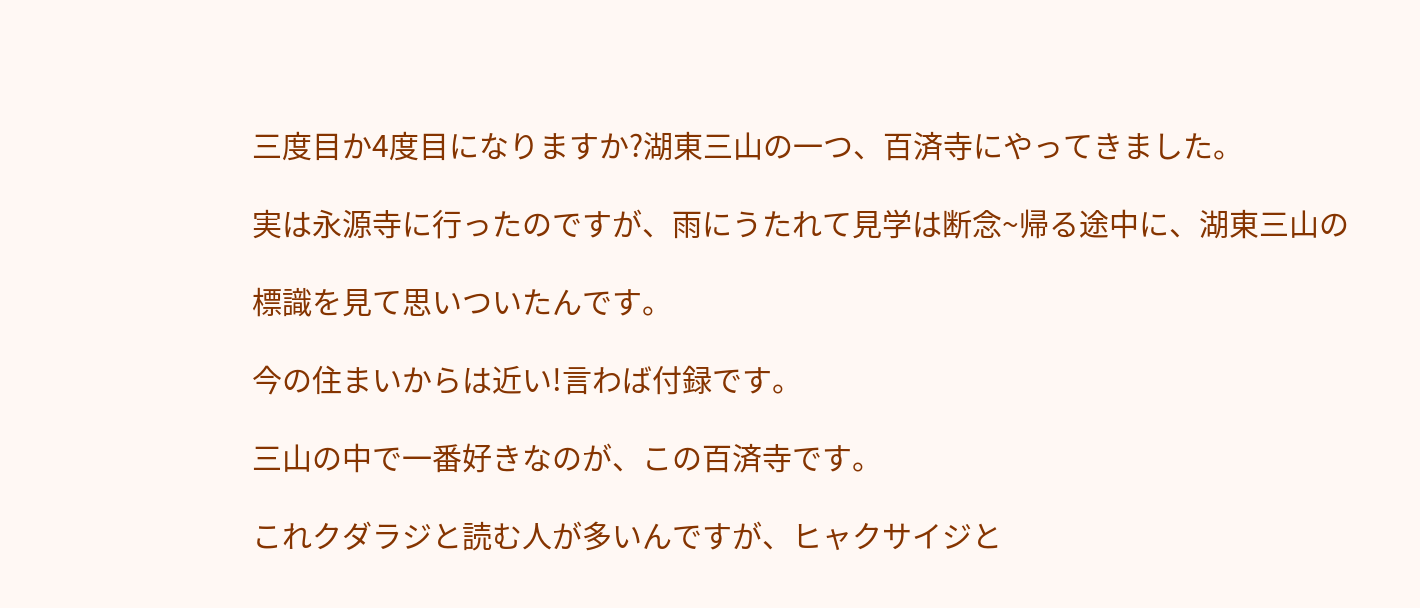三度目か4度目になりますか?湖東三山の一つ、百済寺にやってきました。

実は永源寺に行ったのですが、雨にうたれて見学は断念~帰る途中に、湖東三山の

標識を見て思いついたんです。

今の住まいからは近い!言わば付録です。

三山の中で一番好きなのが、この百済寺です。

これクダラジと読む人が多いんですが、ヒャクサイジと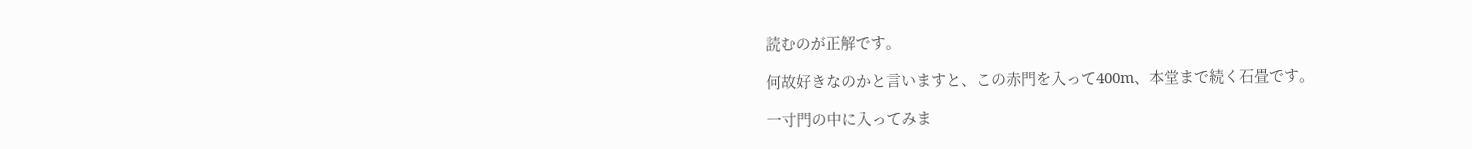読むのが正解です。

何故好きなのかと言いますと、この赤門を入って400m、本堂まで続く石畳です。

一寸門の中に入ってみま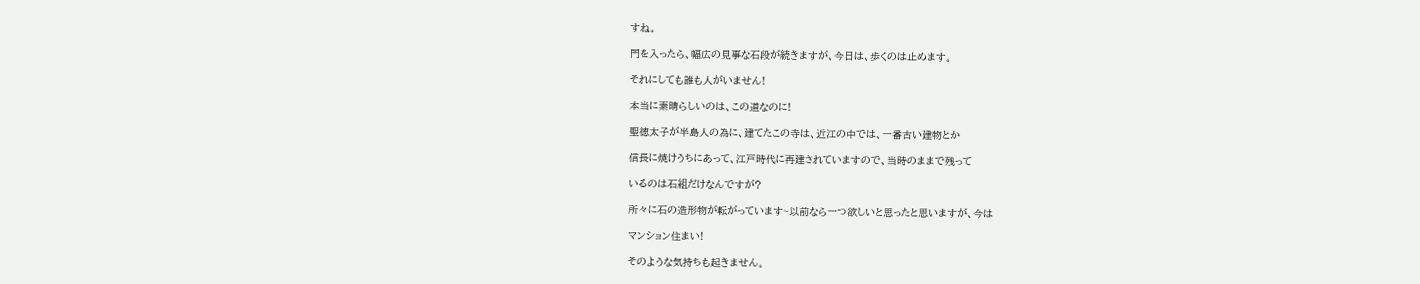すね。

門を入ったら、幅広の見事な石段が続きますが、今日は、歩くのは止めます。

それにしても誰も人がいません!

本当に素晴らしいのは、この道なのに!

聖徳太子が半島人の為に、建てたこの寺は、近江の中では、一番古い建物とか

信長に焼けうちにあって、江戸時代に再建されていますので、当時のままで残って

いるのは石組だけなんですが?

所々に石の造形物が転がっています~以前なら一つ欲しいと思ったと思いますが、今は

マンション住まい!

そのような気持ちも起きません。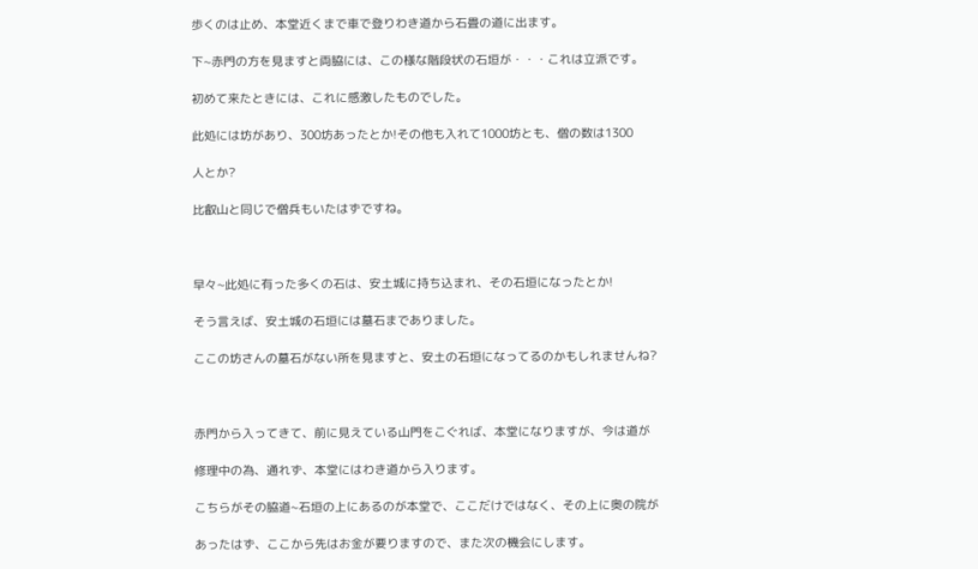歩くのは止め、本堂近くまで車で登りわき道から石畳の道に出ます。

下~赤門の方を見ますと両脇には、この様な階段状の石垣が・・・これは立派です。

初めて来たときには、これに感激したものでした。

此処には坊があり、300坊あったとか!その他も入れて1000坊とも、僧の数は1300

人とか?

比叡山と同じで僧兵もいたはずですね。



早々~此処に有った多くの石は、安土城に持ち込まれ、その石垣になったとか!

そう言えば、安土城の石垣には墓石までありました。

ここの坊さんの墓石がない所を見ますと、安土の石垣になってるのかもしれませんね?



赤門から入ってきて、前に見えている山門をこぐれば、本堂になりますが、今は道が

修理中の為、通れず、本堂にはわき道から入ります。

こちらがその脇道~石垣の上にあるのが本堂で、ここだけではなく、その上に奥の院が

あったはず、ここから先はお金が要りますので、また次の機会にします。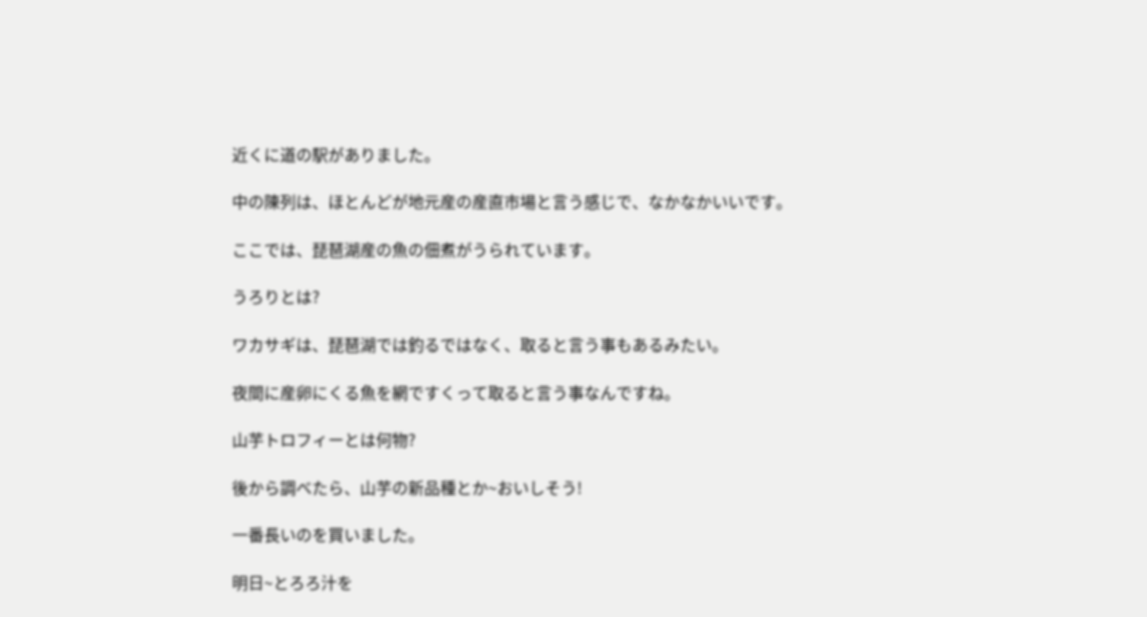近くに道の駅がありました。

中の陳列は、ほとんどが地元産の産直市場と言う感じで、なかなかいいです。

ここでは、琵琶湖産の魚の佃煮がうられています。

うろりとは?

ワカサギは、琵琶湖では釣るではなく、取ると言う事もあるみたい。

夜間に産卵にくる魚を網ですくって取ると言う事なんですね。

山芋トロフィーとは何物?

後から調べたら、山芋の新品種とか~おいしそう!

一番長いのを買いました。

明日~とろろ汁を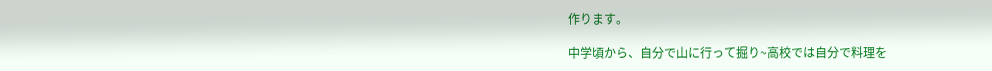作ります。

中学頃から、自分で山に行って掘り~高校では自分で料理を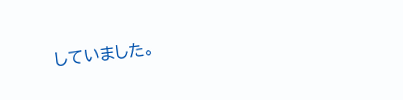していました。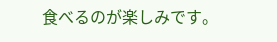食べるのが楽しみです。